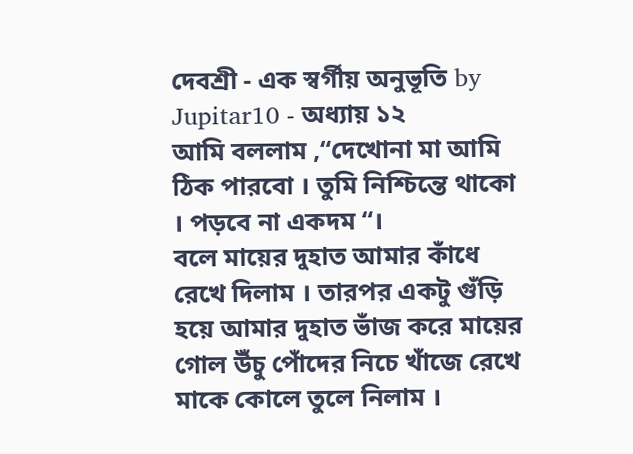দেবশ্রী - এক স্বর্গীয় অনুভূতি by Jupitar10 - অধ্যায় ১২
আমি বললাম ,“দেখোনা মা আমি ঠিক পারবো । তুমি নিশ্চিন্তে থাকো । পড়বে না একদম “।
বলে মায়ের দুহাত আমার কাঁধে রেখে দিলাম । তারপর একটু গুঁড়ি হয়ে আমার দুহাত ভাঁজ করে মায়ের গোল উঁচু পোঁদের নিচে খাঁজে রেখে মাকে কোলে তুলে নিলাম ।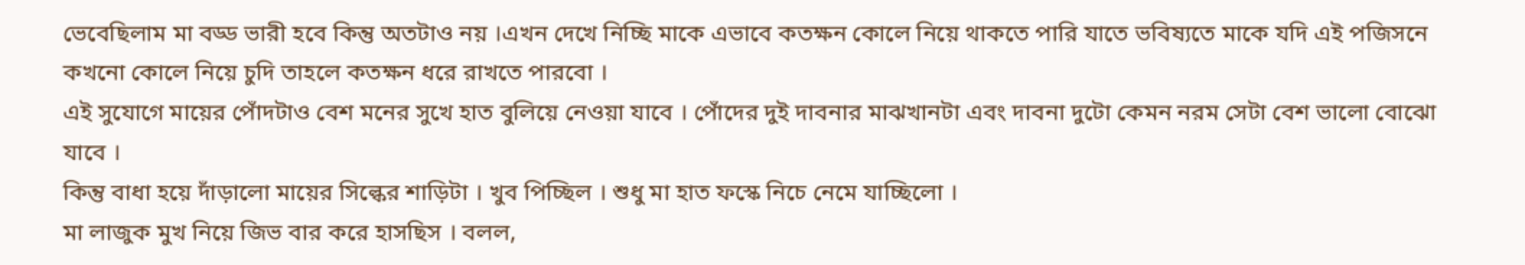ভেবেছিলাম মা বড্ড ভারী হবে কিন্তু অতটাও নয় ।এখন দেখে নিচ্ছি মাকে এভাবে কতক্ষন কোলে নিয়ে থাকতে পারি যাতে ভবিষ্যতে মাকে যদি এই পজিসনে কখনো কোলে নিয়ে চুদি তাহলে কতক্ষন ধরে রাখতে পারবো ।
এই সুযোগে মায়ের পোঁদটাও বেশ মনের সুখে হাত বুলিয়ে নেওয়া যাবে । পোঁদের দুই দাবনার মাঝখানটা এবং দাবনা দুটো কেমন নরম সেটা বেশ ভালো বোঝো যাবে ।
কিন্তু বাধা হয়ে দাঁড়ালো মায়ের সিল্কের শাড়িটা । খুব পিচ্ছিল । শুধু মা হাত ফস্কে নিচে নেমে যাচ্ছিলো ।
মা লাজুক মুখ নিয়ে জিভ বার করে হাসছিস । বলল,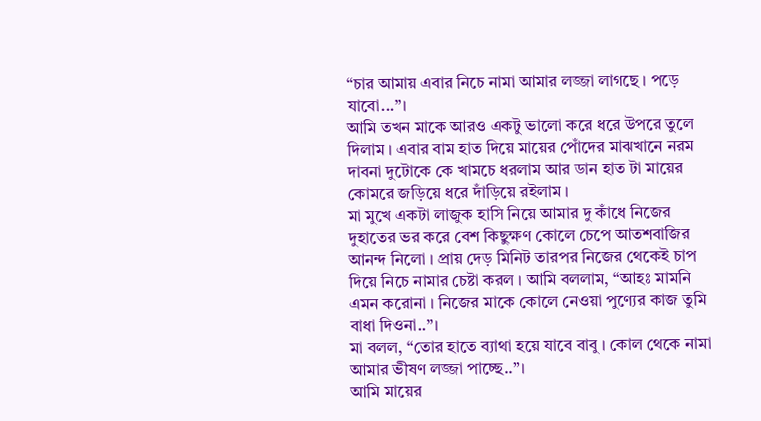“চার আমায় এবার নিচে নামা আমার লজ্জা লাগছে । পড়ে যাবো...”।
আমি তখন মাকে আরও একটু ভালো করে ধরে উপরে তুলে দিলাম । এবার বাম হাত দিয়ে মায়ের পোঁদের মাঝখানে নরম দাবনা দুটোকে কে খামচে ধরলাম আর ডান হাত টা মায়ের কোমরে জড়িয়ে ধরে দাঁড়িয়ে রইলাম ।
মা মুখে একটা লাজুক হাসি নিয়ে আমার দু কাঁধে নিজের দুহাতের ভর করে বেশ কিছুক্ষণ কোলে চেপে আতশবাজির আনন্দ নিলো । প্রায় দেড় মিনিট তারপর নিজের থেকেই চাপ দিয়ে নিচে নামার চেষ্টা করল । আমি বললাম, “আহঃ মামনি এমন করোনা । নিজের মাকে কোলে নেওয়া পুণ্যের কাজ তুমি বাধা দিওনা..”।
মা বলল, “তোর হাতে ব্যাথা হয়ে যাবে বাবু । কোল থেকে নামা আমার ভীষণ লজ্জা পাচ্ছে..”।
আমি মায়ের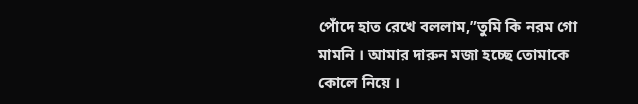পোঁদে হাত রেখে বললাম,”তুমি কি নরম গো মামনি । আমার দারুন মজা হচ্ছে তোমাকে কোলে নিয়ে ।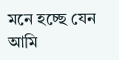মনে হচ্ছে যেন আমি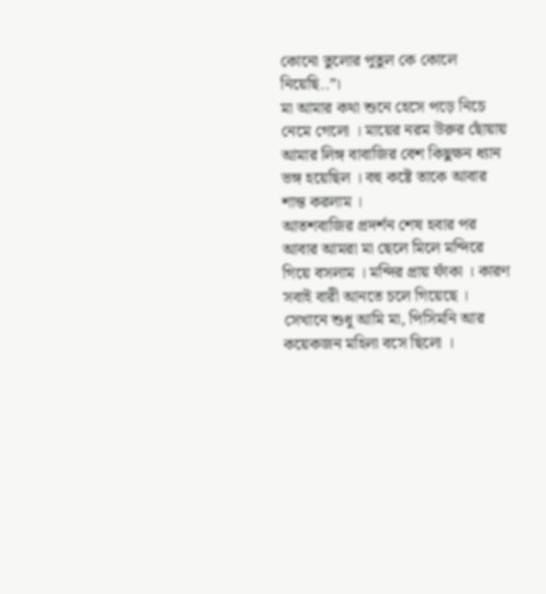কোনো তুলোর পুতুল কে কোলে নিয়েছি..”।
মা আমার কথা শুনে হেসে পড়ে নিচে নেমে গেলো । মায়ের নরম উরুর ছোঁয়ায় আমার লিঙ্গ বাবাজির বেশ কিছুক্ষন ধ্যান ভঙ্গ হয়েছিল । বহু কষ্টে তাকে আবার শান্ত করলাম ।
আতশবাজির প্রদর্শন শেষ হবার পর আবার আমরা মা ছেলে মিলে মন্দিরে গিয়ে বসলাম । মন্দির প্রায় ফাঁকা । কারণ সবাই বারী আনতে চলে গিয়েছে ।
সেখানে শুধু আমি মা, পিসিমনি আর কয়েকজন মহিলা বসে ছিলো ।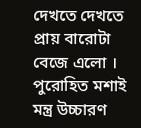দেখতে দেখতে প্রায় বারোটা বেজে এলো । পুরোহিত মশাই মন্ত্র উচ্চারণ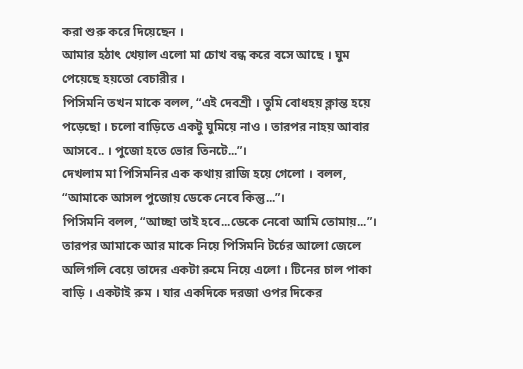করা শুরু করে দিয়েছেন ।
আমার হঠাৎ খেয়াল এলো মা চোখ বন্ধ করে বসে আছে । ঘুম পেয়েছে হয়তো বেচারীর ।
পিসিমনি তখন মাকে বলল, “এই দেবশ্রী । তুমি বোধহয় ক্লান্ত হয়ে পড়েছো । চলো বাড়িতে একটু ঘুমিয়ে নাও । তারপর নাহয় আবার আসবে.. । পুজো হতে ভোর তিনটে...”।
দেখলাম মা পিসিমনির এক কথায় রাজি হয়ে গেলো । বলল, “আমাকে আসল পুজোয় ডেকে নেবে কিন্তু...”।
পিসিমনি বলল, “আচ্ছা তাই হবে...ডেকে নেবো আমি তোমায়...”।
তারপর আমাকে আর মাকে নিয়ে পিসিমনি টর্চের আলো জেলে অলিগলি বেয়ে তাদের একটা রুমে নিয়ে এলো । টিনের চাল পাকা বাড়ি । একটাই রুম । যার একদিকে দরজা ওপর দিকের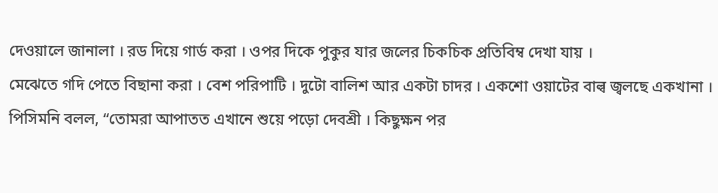দেওয়ালে জানালা । রড দিয়ে গার্ড করা । ওপর দিকে পুকুর যার জলের চিকচিক প্রতিবিম্ব দেখা যায় ।
মেঝেতে গদি পেতে বিছানা করা । বেশ পরিপাটি । দুটো বালিশ আর একটা চাদর । একশো ওয়াটের বাল্ব জ্বলছে একখানা ।
পিসিমনি বলল, “তোমরা আপাতত এখানে শুয়ে পড়ো দেবশ্রী । কিছুক্ষন পর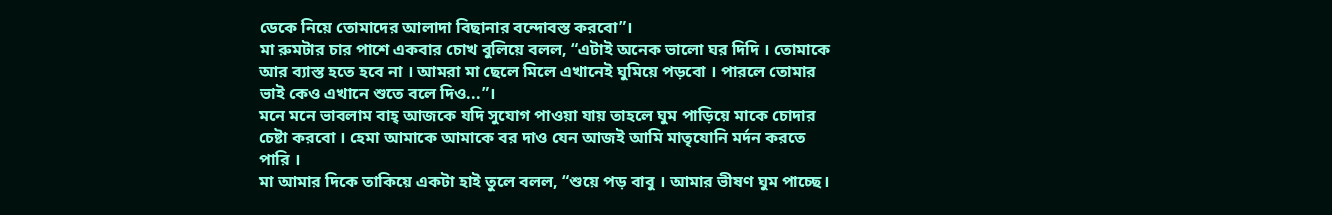ডেকে নিয়ে তোমাদের আলাদা বিছানার বন্দোবস্ত করবো”।
মা রুমটার চার পাশে একবার চোখ বুলিয়ে বলল, “এটাই অনেক ভালো ঘর দিদি । তোমাকে আর ব্যাস্ত হতে হবে না । আমরা মা ছেলে মিলে এখানেই ঘুমিয়ে পড়বো । পারলে তোমার ভাই কেও এখানে শুতে বলে দিও...”।
মনে মনে ভাবলাম বাহ্ আজকে যদি সুযোগ পাওয়া যায় তাহলে ঘুম পাড়িয়ে মাকে চোদার চেষ্টা করবো । হেমা আমাকে আমাকে বর দাও যেন আজই আমি মাতৃযোনি মর্দন করতে পারি ।
মা আমার দিকে তাকিয়ে একটা হাই তুলে বলল, “শুয়ে পড় বাবু । আমার ভীষণ ঘুম পাচ্ছে।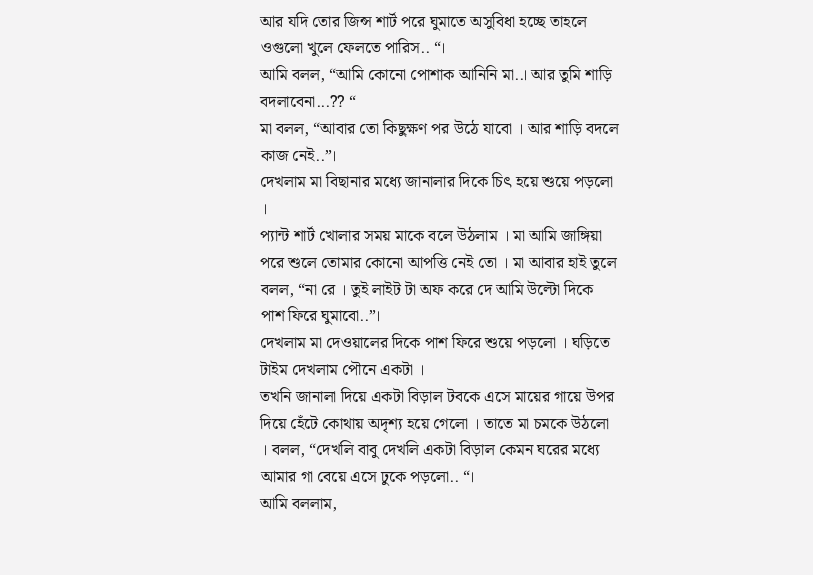আর যদি তোর জিন্স শার্ট পরে ঘুমাতে অসুবিধা হচ্ছে তাহলে ওগুলো খুলে ফেলতে পারিস.. “।
আমি বলল, “আমি কোনো পোশাক আনিনি মা..। আর তুমি শাড়ি বদলাবেনা...?? “
মা বলল, “আবার তো কিছুক্ষণ পর উঠে যাবো । আর শাড়ি বদলে কাজ নেই..”।
দেখলাম মা বিছানার মধ্যে জানালার দিকে চিৎ হয়ে শুয়ে পড়লো ।
প্যান্ট শার্ট খোলার সময় মাকে বলে উঠলাম । মা আমি জাঙ্গিয়া পরে শুলে তোমার কোনো আপত্তি নেই তো । মা আবার হাই তুলে বলল, “না রে । তুই লাইট টা অফ করে দে আমি উল্টো দিকে পাশ ফিরে ঘুমাবো..”।
দেখলাম মা দেওয়ালের দিকে পাশ ফিরে শুয়ে পড়লো । ঘড়িতে টাইম দেখলাম পৌনে একটা ।
তখনি জানালা দিয়ে একটা বিড়াল টবকে এসে মায়ের গায়ে উপর দিয়ে হেঁটে কোথায় অদৃশ্য হয়ে গেলো । তাতে মা চমকে উঠলো । বলল, “দেখলি বাবু দেখলি একটা বিড়াল কেমন ঘরের মধ্যে আমার গা বেয়ে এসে ঢুকে পড়লো.. “।
আমি বললাম,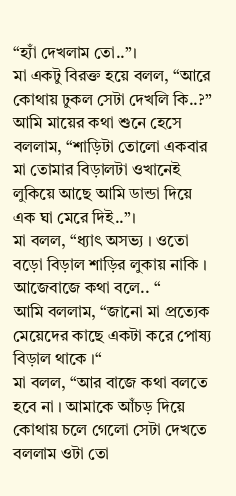“হ্যাঁ দেখলাম তো..”।
মা একটু বিরক্ত হয়ে বলল, “আরে কোথায় ঢুকল সেটা দেখলি কি..?”
আমি মায়ের কথা শুনে হেসে বললাম, “শাড়িটা তোলো একবার মা তোমার বিড়ালটা ওখানেই লুকিয়ে আছে আমি ডান্ডা দিয়ে এক ঘা মেরে দিই..”।
মা বলল, “ধ্যাৎ অসভ্য । ওতো বড়ো বিড়াল শাড়ির লুকায় নাকি । আজেবাজে কথা বলে.. “
আমি বললাম, “জানো মা প্রত্যেক মেয়েদের কাছে একটা করে পোষ্য বিড়াল থাকে ।“
মা বলল, “আর বাজে কথা বলতে হবে না । আমাকে আঁচড় দিয়ে কোথায় চলে গেলো সেটা দেখতে বললাম ওটা তো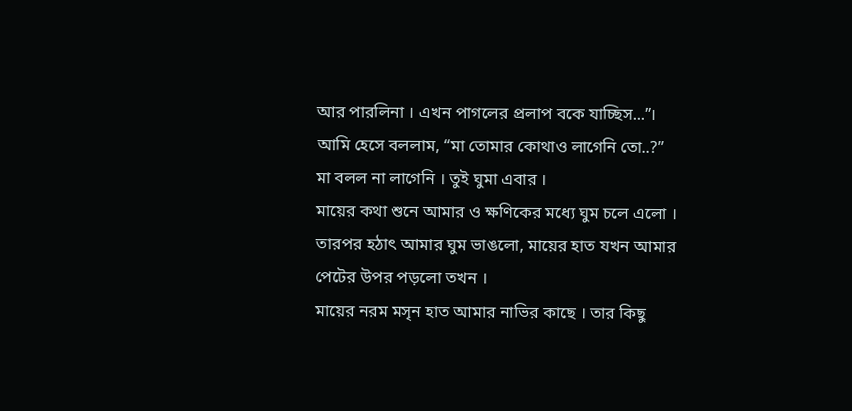আর পারলিনা । এখন পাগলের প্রলাপ বকে যাচ্ছিস...”।
আমি হেসে বললাম, “মা তোমার কোথাও লাগেনি তো..?”
মা বলল না লাগেনি । তুই ঘুমা এবার ।
মায়ের কথা শুনে আমার ও ক্ষণিকের মধ্যে ঘুম চলে এলো ।
তারপর হঠাৎ আমার ঘুম ভাঙলো, মায়ের হাত যখন আমার পেটের উপর পড়লো তখন ।
মায়ের নরম মসৃন হাত আমার নাভির কাছে । তার কিছু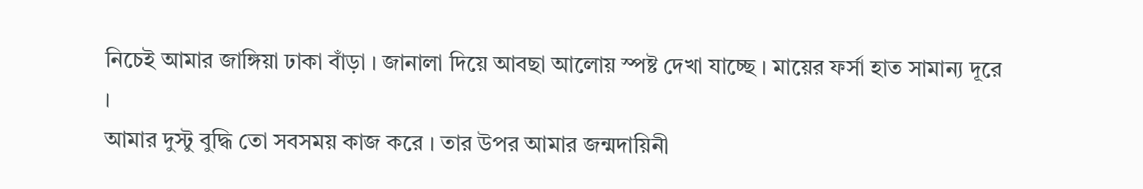নিচেই আমার জাঙ্গিয়া ঢাকা বাঁড়া । জানালা দিয়ে আবছা আলোয় স্পষ্ট দেখা যাচ্ছে । মায়ের ফর্সা হাত সামান্য দূরে ।
আমার দুস্টু বুদ্ধি তো সবসময় কাজ করে । তার উপর আমার জন্মদায়িনী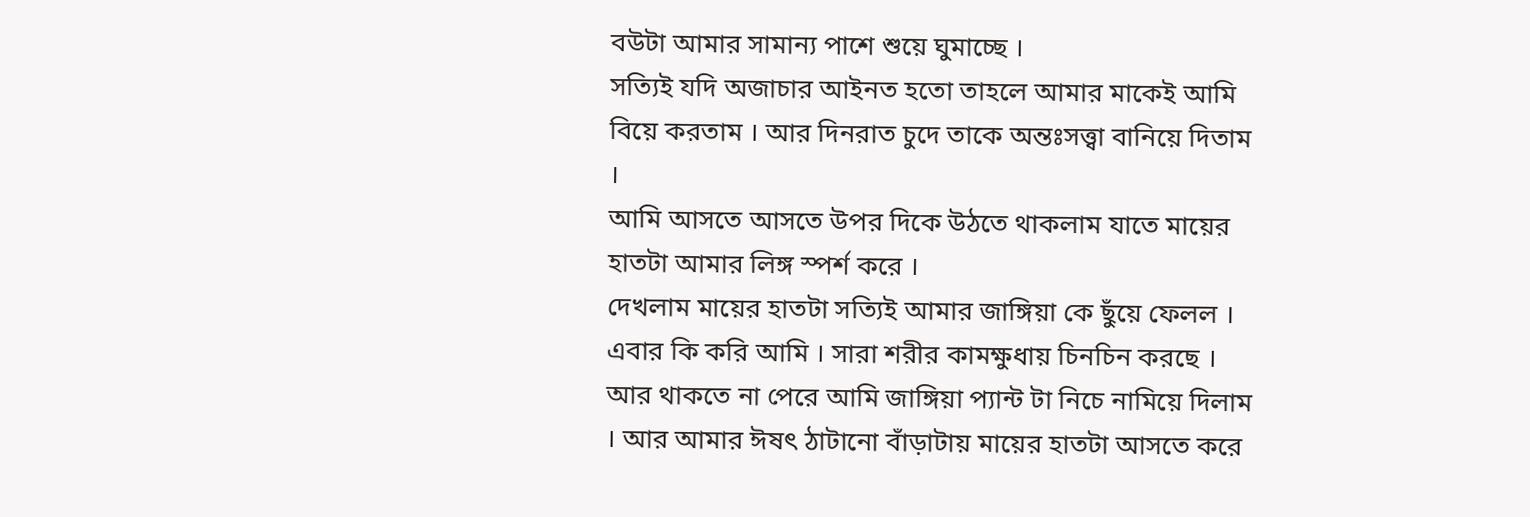বউটা আমার সামান্য পাশে শুয়ে ঘুমাচ্ছে ।
সত্যিই যদি অজাচার আইনত হতো তাহলে আমার মাকেই আমি বিয়ে করতাম । আর দিনরাত চুদে তাকে অন্তঃসত্ত্বা বানিয়ে দিতাম ।
আমি আসতে আসতে উপর দিকে উঠতে থাকলাম যাতে মায়ের হাতটা আমার লিঙ্গ স্পর্শ করে ।
দেখলাম মায়ের হাতটা সত্যিই আমার জাঙ্গিয়া কে ছুঁয়ে ফেলল । এবার কি করি আমি । সারা শরীর কামক্ষুধায় চিনচিন করছে ।
আর থাকতে না পেরে আমি জাঙ্গিয়া প্যান্ট টা নিচে নামিয়ে দিলাম । আর আমার ঈষৎ ঠাটানো বাঁড়াটায় মায়ের হাতটা আসতে করে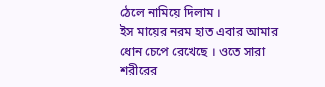ঠেলে নামিয়ে দিলাম ।
ইস মায়ের নরম হাত এবার আমার ধোন চেপে রেখেছে । ওতে সারা শরীরের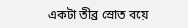একটা তীব্র স্রোত বয়ে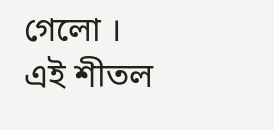গেলো । এই শীতল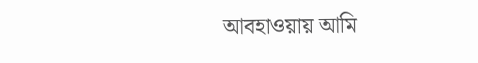আবহাওয়ায় আমি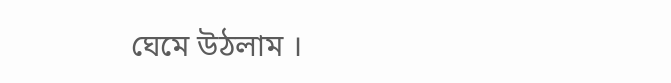ঘেমে উঠলাম ।